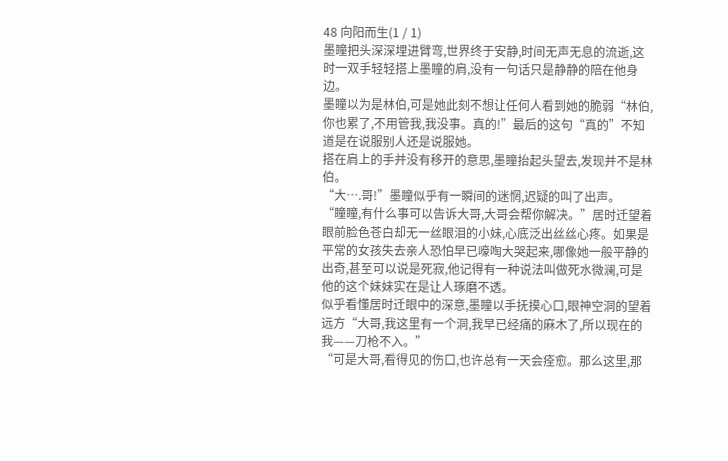48 向阳而生(1 / 1)
墨瞳把头深深埋进臂弯,世界终于安静,时间无声无息的流逝,这时一双手轻轻搭上墨瞳的肩,没有一句话只是静静的陪在他身边。
墨瞳以为是林伯,可是她此刻不想让任何人看到她的脆弱“林伯,你也累了,不用管我,我没事。真的!”最后的这句“真的”不知道是在说服别人还是说服她。
搭在肩上的手并没有移开的意思,墨瞳抬起头望去,发现并不是林伯。
“大….哥!”墨瞳似乎有一瞬间的迷惘,迟疑的叫了出声。
“瞳瞳,有什么事可以告诉大哥,大哥会帮你解决。”居时迁望着眼前脸色苍白却无一丝眼泪的小妹,心底泛出丝丝心疼。如果是平常的女孩失去亲人恐怕早已嚎啕大哭起来,哪像她一般平静的出奇,甚至可以说是死寂,他记得有一种说法叫做死水微澜,可是他的这个妹妹实在是让人琢磨不透。
似乎看懂居时迁眼中的深意,墨瞳以手抚摸心口,眼神空洞的望着远方“大哥,我这里有一个洞,我早已经痛的麻木了,所以现在的我——刀枪不入。”
“可是大哥,看得见的伤口,也许总有一天会痊愈。那么这里,那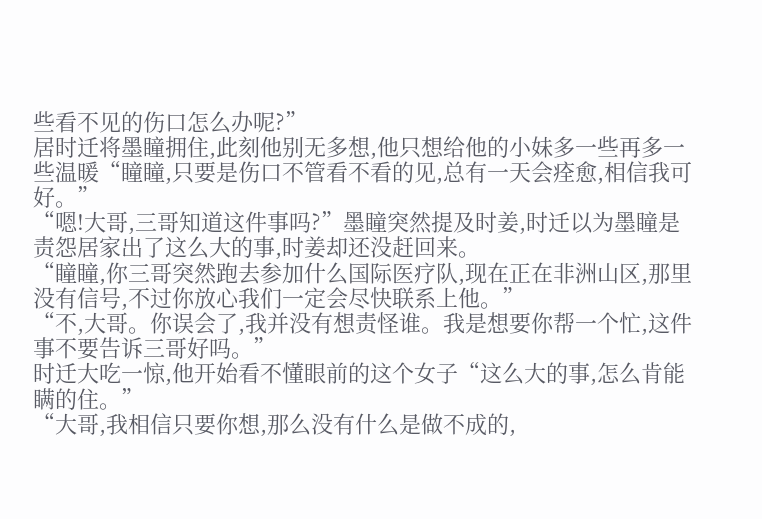些看不见的伤口怎么办呢?”
居时迁将墨瞳拥住,此刻他别无多想,他只想给他的小妹多一些再多一些温暖“瞳瞳,只要是伤口不管看不看的见,总有一天会痊愈,相信我可好。”
“嗯!大哥,三哥知道这件事吗?”墨瞳突然提及时姜,时迁以为墨瞳是责怨居家出了这么大的事,时姜却还没赶回来。
“瞳瞳,你三哥突然跑去参加什么国际医疗队,现在正在非洲山区,那里没有信号,不过你放心我们一定会尽快联系上他。”
“不,大哥。你误会了,我并没有想责怪谁。我是想要你帮一个忙,这件事不要告诉三哥好吗。”
时迁大吃一惊,他开始看不懂眼前的这个女子“这么大的事,怎么肯能瞒的住。”
“大哥,我相信只要你想,那么没有什么是做不成的,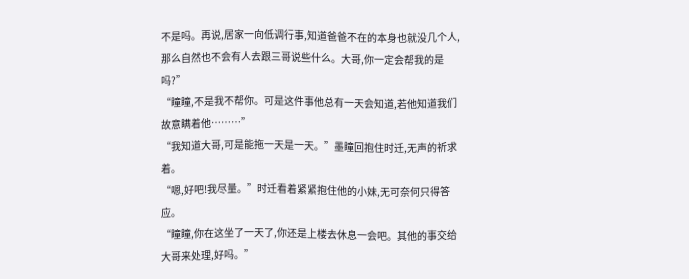不是吗。再说,居家一向低调行事,知道爸爸不在的本身也就没几个人,那么自然也不会有人去跟三哥说些什么。大哥,你一定会帮我的是吗?”
“瞳瞳,不是我不帮你。可是这件事他总有一天会知道,若他知道我们故意瞒着他………”
“我知道大哥,可是能拖一天是一天。”墨瞳回抱住时迁,无声的祈求着。
“嗯,好吧!我尽量。”时迁看着紧紧抱住他的小妹,无可奈何只得答应。
“瞳瞳,你在这坐了一天了,你还是上楼去休息一会吧。其他的事交给大哥来处理,好吗。”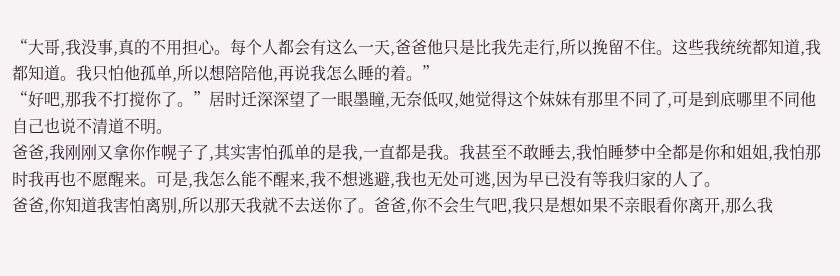“大哥,我没事,真的不用担心。每个人都会有这么一天,爸爸他只是比我先走行,所以挽留不住。这些我统统都知道,我都知道。我只怕他孤单,所以想陪陪他,再说我怎么睡的着。”
“好吧,那我不打搅你了。”居时迁深深望了一眼墨瞳,无奈低叹,她觉得这个妹妹有那里不同了,可是到底哪里不同他自己也说不清道不明。
爸爸,我刚刚又拿你作幌子了,其实害怕孤单的是我,一直都是我。我甚至不敢睡去,我怕睡梦中全都是你和姐姐,我怕那时我再也不愿醒来。可是,我怎么能不醒来,我不想逃避,我也无处可逃,因为早已没有等我归家的人了。
爸爸,你知道我害怕离别,所以那天我就不去送你了。爸爸,你不会生气吧,我只是想如果不亲眼看你离开,那么我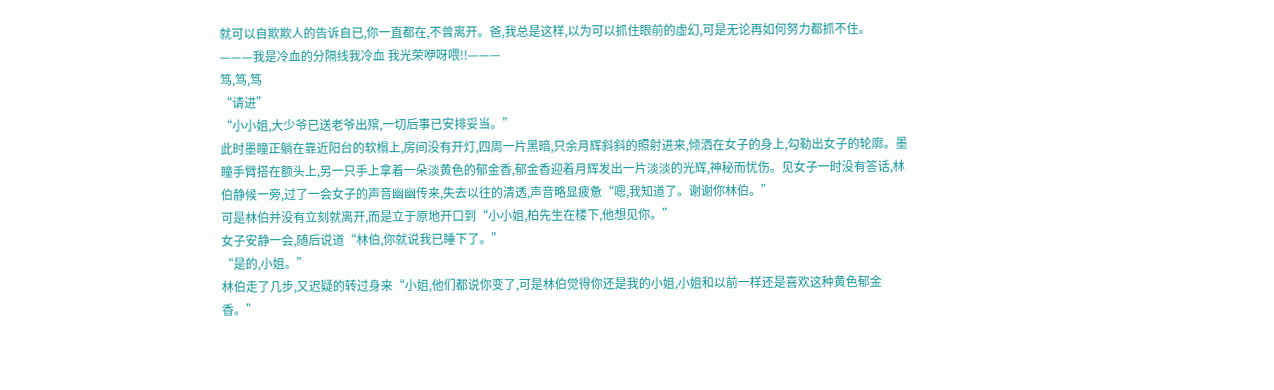就可以自欺欺人的告诉自已,你一直都在,不曾离开。爸,我总是这样,以为可以抓住眼前的虚幻,可是无论再如何努力都抓不住。
———我是冷血的分隔线我冷血 我光荣咿呀喂!!———
笃,笃,笃
“请进”
“小小姐,大少爷已送老爷出殡,一切后事已安排妥当。”
此时墨瞳正躺在靠近阳台的软榻上,房间没有开灯,四周一片黑暗,只余月辉斜斜的照射进来,倾洒在女子的身上,勾勒出女子的轮廓。墨瞳手臂搭在额头上,另一只手上拿着一朵淡黄色的郁金香,郁金香迎着月辉发出一片淡淡的光辉,神秘而忧伤。见女子一时没有答话,林伯静候一旁,过了一会女子的声音幽幽传来,失去以往的清透,声音略显疲惫“嗯,我知道了。谢谢你林伯。”
可是林伯并没有立刻就离开,而是立于原地开口到“小小姐,柏先生在楼下,他想见你。”
女子安静一会,随后说道“林伯,你就说我已睡下了。”
“是的,小姐。”
林伯走了几步,又迟疑的转过身来“小姐,他们都说你变了,可是林伯觉得你还是我的小姐,小姐和以前一样还是喜欢这种黄色郁金香。”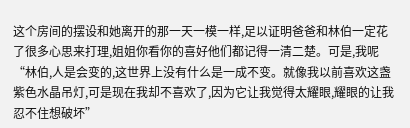这个房间的摆设和她离开的那一天一模一样,足以证明爸爸和林伯一定花了很多心思来打理,姐姐你看你的喜好他们都记得一清二楚。可是,我呢
“林伯,人是会变的,这世界上没有什么是一成不变。就像我以前喜欢这盏紫色水晶吊灯,可是现在我却不喜欢了,因为它让我觉得太耀眼,耀眼的让我忍不住想破坏”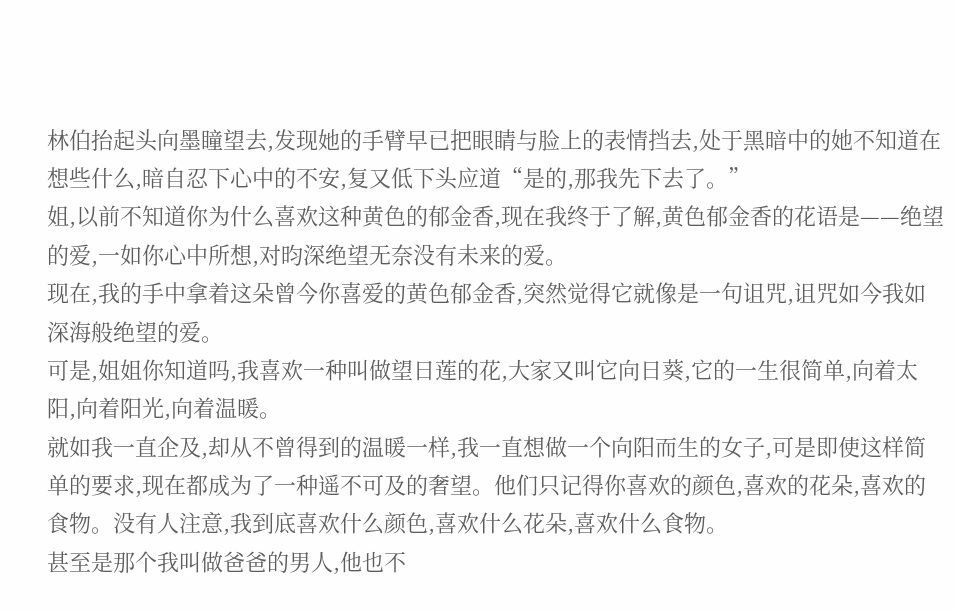林伯抬起头向墨瞳望去,发现她的手臂早已把眼睛与脸上的表情挡去,处于黑暗中的她不知道在想些什么,暗自忍下心中的不安,复又低下头应道“是的,那我先下去了。”
姐,以前不知道你为什么喜欢这种黄色的郁金香,现在我终于了解,黄色郁金香的花语是——绝望的爱,一如你心中所想,对昀深绝望无奈没有未来的爱。
现在,我的手中拿着这朵曾今你喜爱的黄色郁金香,突然觉得它就像是一句诅咒,诅咒如今我如深海般绝望的爱。
可是,姐姐你知道吗,我喜欢一种叫做望日莲的花,大家又叫它向日葵,它的一生很简单,向着太阳,向着阳光,向着温暖。
就如我一直企及,却从不曾得到的温暖一样,我一直想做一个向阳而生的女子,可是即使这样简单的要求,现在都成为了一种遥不可及的奢望。他们只记得你喜欢的颜色,喜欢的花朵,喜欢的食物。没有人注意,我到底喜欢什么颜色,喜欢什么花朵,喜欢什么食物。
甚至是那个我叫做爸爸的男人,他也不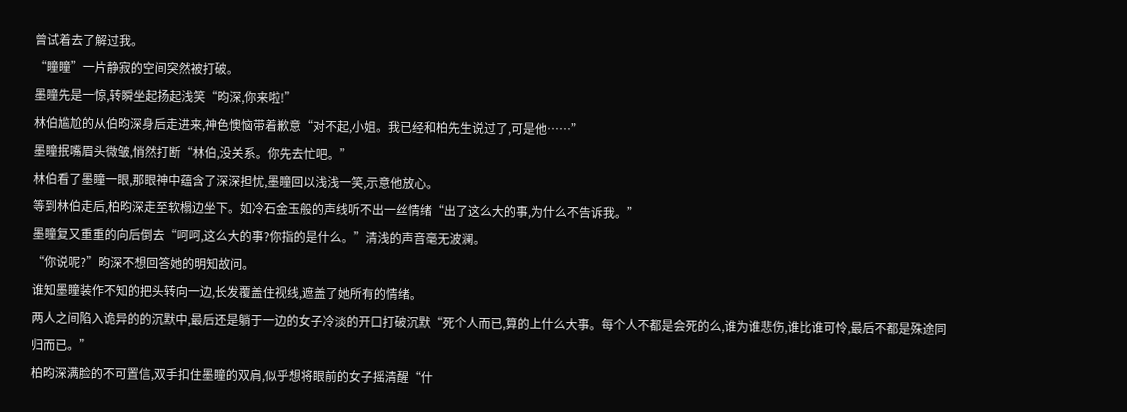曾试着去了解过我。
“瞳瞳”一片静寂的空间突然被打破。
墨瞳先是一惊,转瞬坐起扬起浅笑“昀深,你来啦!”
林伯尴尬的从伯昀深身后走进来,神色懊恼带着歉意“对不起,小姐。我已经和柏先生说过了,可是他……”
墨瞳抿嘴眉头微皱,悄然打断“林伯,没关系。你先去忙吧。”
林伯看了墨瞳一眼,那眼神中蕴含了深深担忧,墨瞳回以浅浅一笑,示意他放心。
等到林伯走后,柏昀深走至软榻边坐下。如冷石金玉般的声线听不出一丝情绪“出了这么大的事,为什么不告诉我。”
墨瞳复又重重的向后倒去“呵呵,这么大的事?你指的是什么。”清浅的声音毫无波澜。
“你说呢?”昀深不想回答她的明知故问。
谁知墨瞳装作不知的把头转向一边,长发覆盖住视线,遮盖了她所有的情绪。
两人之间陷入诡异的的沉默中,最后还是躺于一边的女子冷淡的开口打破沉默“死个人而已,算的上什么大事。每个人不都是会死的么,谁为谁悲伤,谁比谁可怜,最后不都是殊途同归而已。”
柏昀深满脸的不可置信,双手扣住墨瞳的双肩,似乎想将眼前的女子摇清醒“什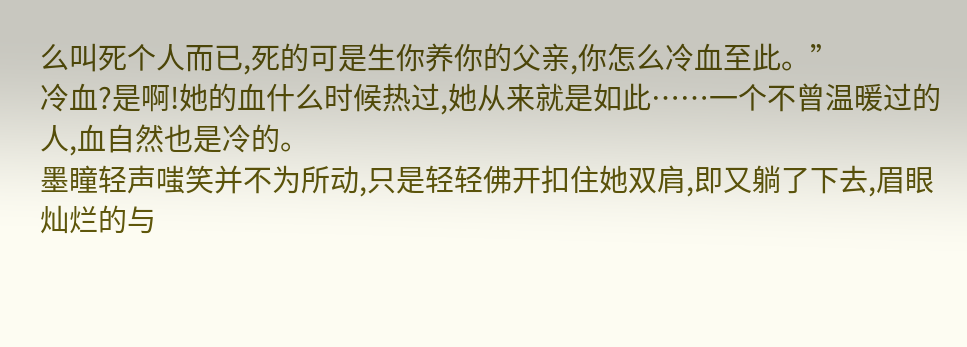么叫死个人而已,死的可是生你养你的父亲,你怎么冷血至此。”
冷血?是啊!她的血什么时候热过,她从来就是如此……一个不曾温暖过的人,血自然也是冷的。
墨瞳轻声嗤笑并不为所动,只是轻轻佛开扣住她双肩,即又躺了下去,眉眼灿烂的与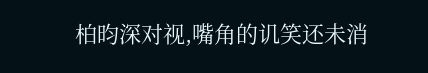柏昀深对视,嘴角的讥笑还未消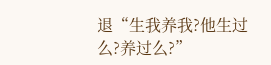退“生我养我?他生过么?养过么?”